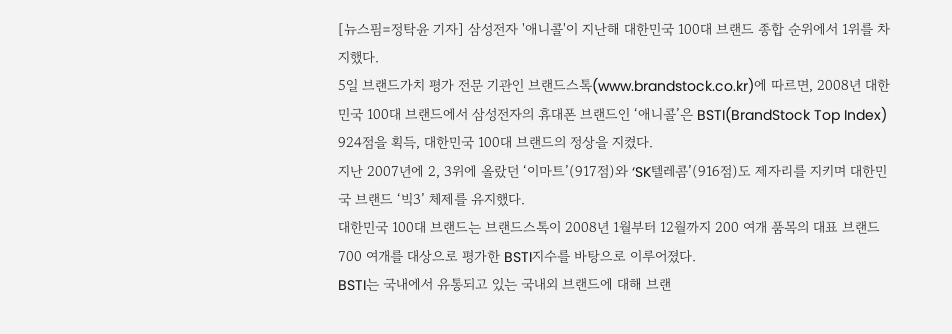[뉴스핌=정탁윤 기자] 삼성전자 '애니콜'이 지난해 대한민국 100대 브랜드 종합 순위에서 1위를 차지했다.
5일 브랜드가치 평가 전문 기관인 브랜드스톡(www.brandstock.co.kr)에 따르면, 2008년 대한민국 100대 브랜드에서 삼성전자의 휴대폰 브랜드인 ‘애니콜’은 BSTI(BrandStock Top Index) 924점을 획득, 대한민국 100대 브랜드의 정상을 지켰다.
지난 2007년에 2, 3위에 올랐던 ‘이마트’(917점)와 ‘SK텔레콤’(916점)도 제자리를 지키며 대한민국 브랜드 ‘빅3’ 체제를 유지했다.
대한민국 100대 브랜드는 브랜드스톡이 2008년 1월부터 12월까지 200 여개 품목의 대표 브랜드 700 여개를 대상으로 평가한 BSTI지수를 바탕으로 이루어졌다.
BSTI는 국내에서 유통되고 있는 국내외 브랜드에 대해 브랜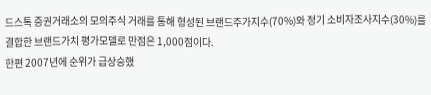드스톡 증권거래소의 모의주식 거래를 통해 형성된 브랜드주가지수(70%)와 정기 소비자조사지수(30%)를 결합한 브랜드가치 평가모델로 만점은 1,000점이다.
한편 2007년에 순위가 급상승했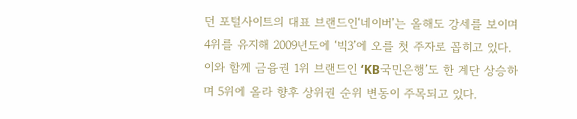던 포털사이트의 대표 브랜드인‘네이버’는 올해도 강세를 보이며 4위를 유지해 2009년도에 ‘빅3’에 오를 첫 주자로 꼽히고 있다. 이와 함께 금융권 1위 브랜드인 ‘KB국민은행’도 한 계단 상승하며 5위에 올라 향후 상위권 순위 변동이 주목되고 있다.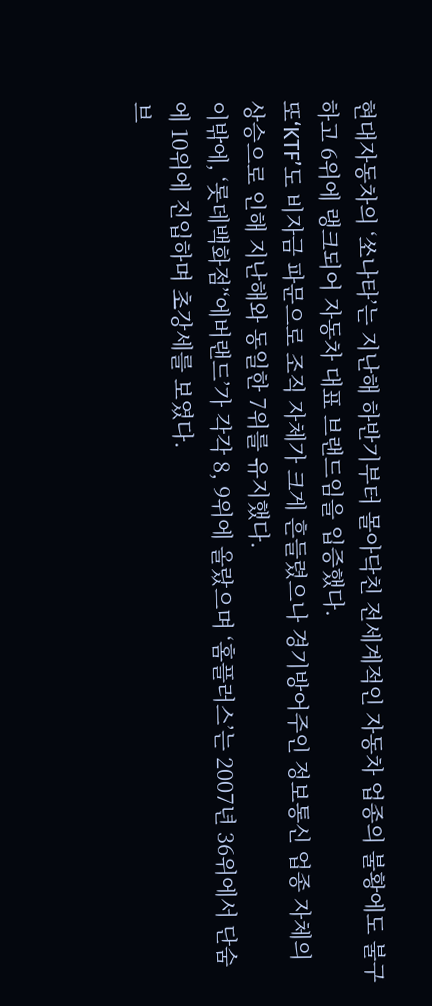현대자동차의 ‘쏘나타’는 지난해 하반기부터 몰아닥친 전세계적인 자동차 업종의 불황에도 불구하고 6위에 랭크되어 자동차 대표 브랜드임을 입증했다.
또‘KTF’도 비자금 파문으로 조직 자체가 크게 흔들렸으나 경기방어주인 정보통신 업종 자체의 상승으로 인해 지난해와 동일한 7위를 유지했다.
이밖에, ‘롯데백화점’‘에버랜드’가 각각 8, 9위에 올랐으며 ‘홈플러스’는 2007년 36위에서 단숨에 10위에 진입하며 초강세를 보였다.
브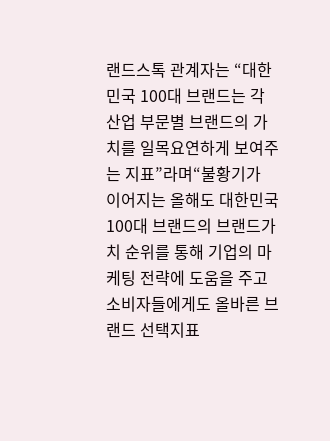랜드스톡 관계자는 “대한민국 100대 브랜드는 각 산업 부문별 브랜드의 가치를 일목요연하게 보여주는 지표”라며“불황기가 이어지는 올해도 대한민국 100대 브랜드의 브랜드가치 순위를 통해 기업의 마케팅 전략에 도움을 주고 소비자들에게도 올바른 브랜드 선택지표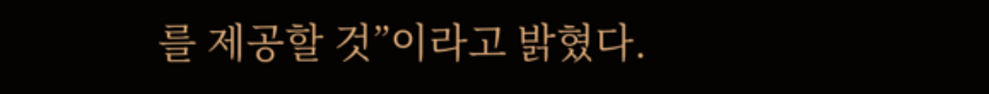를 제공할 것”이라고 밝혔다.